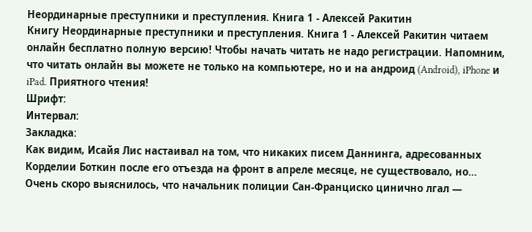Неординарные преступники и преступления. Книга 1 - Алексей Ракитин
Книгу Неординарные преступники и преступления. Книга 1 - Алексей Ракитин читаем онлайн бесплатно полную версию! Чтобы начать читать не надо регистрации. Напомним, что читать онлайн вы можете не только на компьютере, но и на андроид (Android), iPhone и iPad. Приятного чтения!
Шрифт:
Интервал:
Закладка:
Как видим, Исайя Лис настаивал на том, что никаких писем Даннинга, адресованных Корделии Боткин после его отъезда на фронт в апреле месяце, не существовало, но… Очень скоро выяснилось, что начальник полиции Сан-Франциско цинично лгал —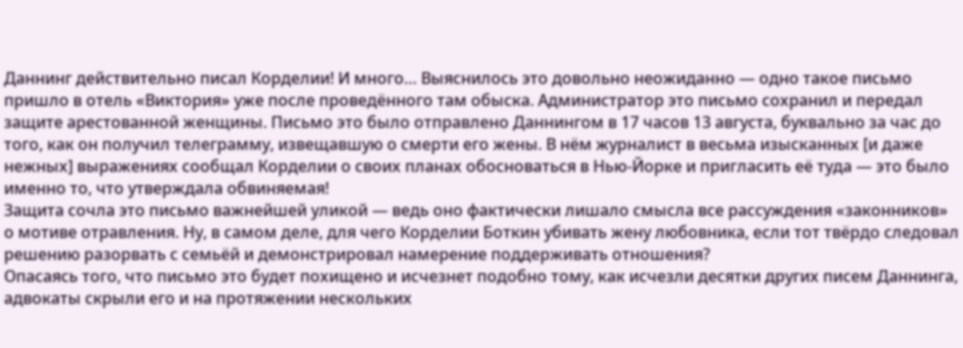Даннинг действительно писал Корделии! И много… Выяснилось это довольно неожиданно — одно такое письмо пришло в отель «Виктория» уже после проведённого там обыска. Администратор это письмо сохранил и передал защите арестованной женщины. Письмо это было отправлено Даннингом в 17 часов 13 августа, буквально за час до того, как он получил телеграмму, извещавшую о смерти его жены. В нём журналист в весьма изысканных [и даже нежных] выражениях сообщал Корделии о своих планах обосноваться в Нью-Йорке и пригласить её туда — это было именно то, что утверждала обвиняемая!
Защита сочла это письмо важнейшей уликой — ведь оно фактически лишало смысла все рассуждения «законников» о мотиве отравления. Ну, в самом деле, для чего Корделии Боткин убивать жену любовника, если тот твёрдо следовал решению разорвать с семьёй и демонстрировал намерение поддерживать отношения?
Опасаясь того, что письмо это будет похищено и исчезнет подобно тому, как исчезли десятки других писем Даннинга, адвокаты скрыли его и на протяжении нескольких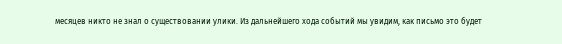месяцев никто не знал о существовании улики. Из дальнейшего хода событий мы увидим, как письмо это будет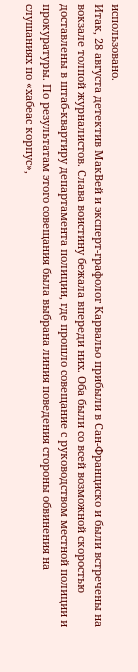использовано.
Итак, 28 августа детектив МакВей и эксперт-графолог Карвальо прибыли в Сан-Франциско и были встречены на вокзале толпой журналистов. Слава воистину бежала впереди них. Оба были со всей возможной скоростью доставлены в штаб-квартиру департамента полиции, где прошло совещание с руководством местной полиции и прокуратуры. По результатам этого совещания была выбрана линия поведения стороны обвинения на слушаниях по «хабеас корпус»,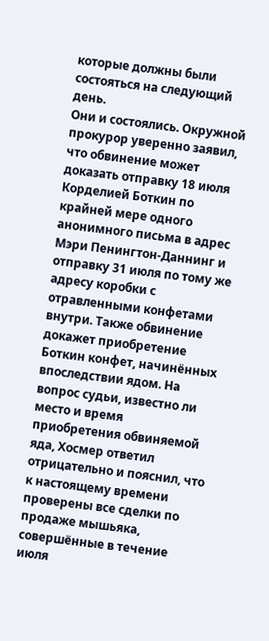которые должны были состояться на следующий день.
Они и состоялись. Окружной прокурор уверенно заявил, что обвинение может доказать отправку 18 июля Корделией Боткин по крайней мере одного анонимного письма в адрес Мэри Пенингтон-Даннинг и отправку 31 июля по тому же адресу коробки с отравленными конфетами внутри. Также обвинение докажет приобретение Боткин конфет, начинённых впоследствии ядом. На вопрос судьи, известно ли место и время приобретения обвиняемой яда, Хосмер ответил отрицательно и пояснил, что к настоящему времени проверены все сделки по продаже мышьяка, совершённые в течение июля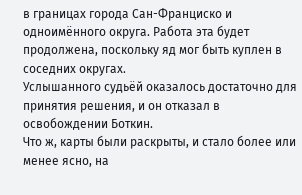в границах города Сан-Франциско и одноимённого округа. Работа эта будет продолжена, поскольку яд мог быть куплен в соседних округах.
Услышанного судьёй оказалось достаточно для принятия решения, и он отказал в освобождении Боткин.
Что ж, карты были раскрыты, и стало более или менее ясно, на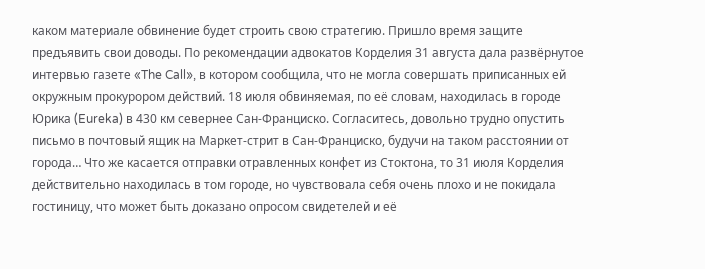каком материале обвинение будет строить свою стратегию. Пришло время защите предъявить свои доводы. По рекомендации адвокатов Корделия 31 августа дала развёрнутое интервью газете «The Call», в котором сообщила, что не могла совершать приписанных ей окружным прокурором действий. 18 июля обвиняемая, по её словам, находилась в городе Юрика (Eureka) в 430 км севернее Сан-Франциско. Согласитесь, довольно трудно опустить письмо в почтовый ящик на Маркет-стрит в Сан-Франциско, будучи на таком расстоянии от города… Что же касается отправки отравленных конфет из Стоктона, то 31 июля Корделия действительно находилась в том городе, но чувствовала себя очень плохо и не покидала гостиницу, что может быть доказано опросом свидетелей и её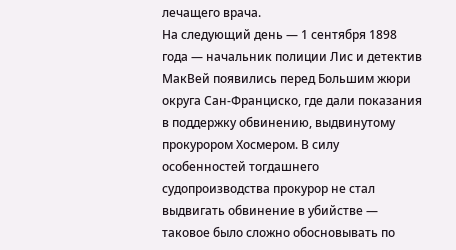лечащего врача.
На следующий день — 1 сентября 1898 года — начальник полиции Лис и детектив МакВей появились перед Большим жюри округа Сан-Франциско, где дали показания в поддержку обвинению, выдвинутому прокурором Хосмером. В силу особенностей тогдашнего судопроизводства прокурор не стал выдвигать обвинение в убийстве — таковое было сложно обосновывать по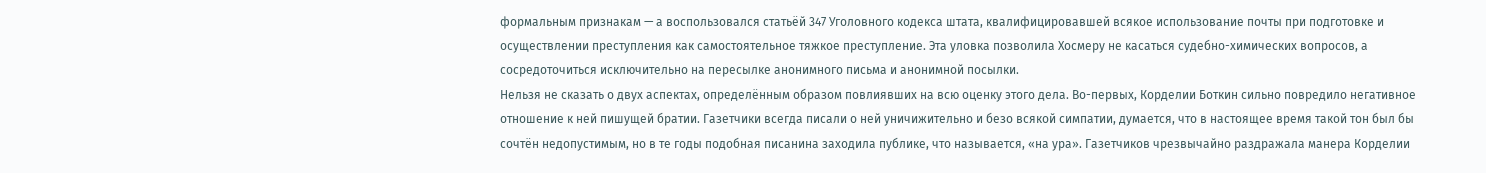формальным признакам — а воспользовался статьёй 347 Уголовного кодекса штата, квалифицировавшей всякое использование почты при подготовке и осуществлении преступления как самостоятельное тяжкое преступление. Эта уловка позволила Хосмеру не касаться судебно-химических вопросов, а сосредоточиться исключительно на пересылке анонимного письма и анонимной посылки.
Нельзя не сказать о двух аспектах, определённым образом повлиявших на всю оценку этого дела. Во-первых, Корделии Боткин сильно повредило негативное отношение к ней пишущей братии. Газетчики всегда писали о ней уничижительно и безо всякой симпатии, думается, что в настоящее время такой тон был бы сочтён недопустимым, но в те годы подобная писанина заходила публике, что называется, «на ура». Газетчиков чрезвычайно раздражала манера Корделии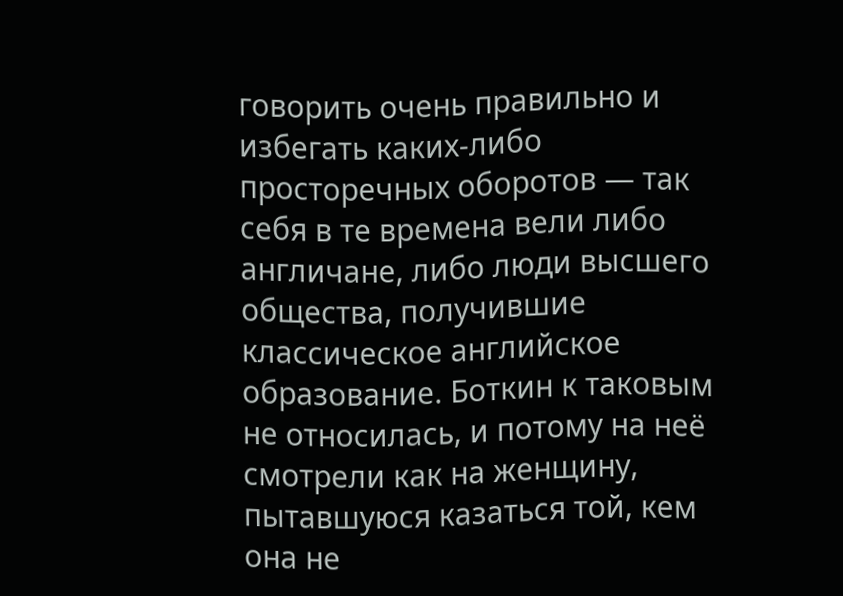говорить очень правильно и избегать каких-либо просторечных оборотов — так себя в те времена вели либо англичане, либо люди высшего общества, получившие классическое английское образование. Боткин к таковым не относилась, и потому на неё смотрели как на женщину, пытавшуюся казаться той, кем она не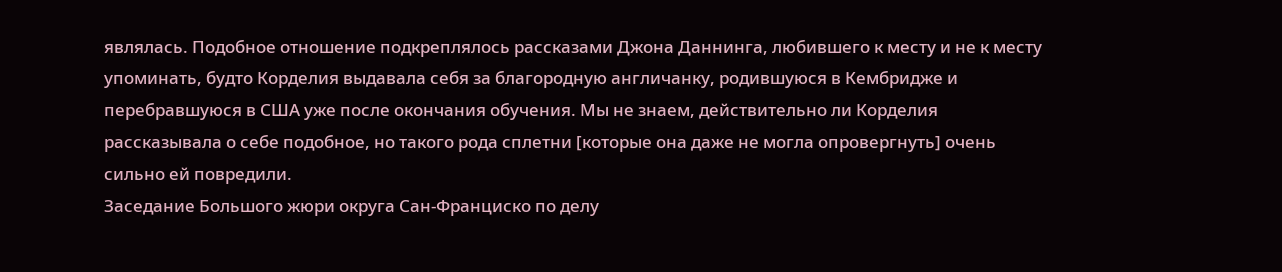являлась. Подобное отношение подкреплялось рассказами Джона Даннинга, любившего к месту и не к месту упоминать, будто Корделия выдавала себя за благородную англичанку, родившуюся в Кембридже и перебравшуюся в США уже после окончания обучения. Мы не знаем, действительно ли Корделия рассказывала о себе подобное, но такого рода сплетни [которые она даже не могла опровергнуть] очень сильно ей повредили.
Заседание Большого жюри округа Сан-Франциско по делу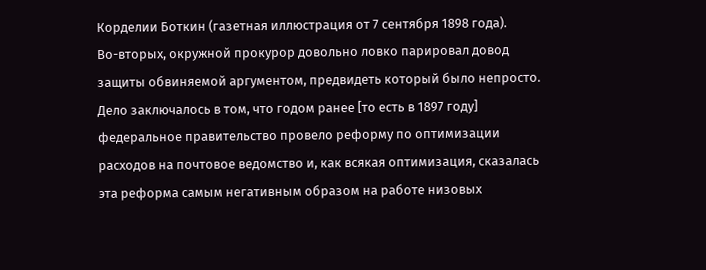Корделии Боткин (газетная иллюстрация от 7 сентября 1898 года).
Во-вторых, окружной прокурор довольно ловко парировал довод защиты обвиняемой аргументом, предвидеть который было непросто. Дело заключалось в том, что годом ранее [то есть в 1897 году] федеральное правительство провело реформу по оптимизации расходов на почтовое ведомство и, как всякая оптимизация, сказалась эта реформа самым негативным образом на работе низовых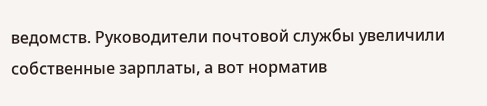ведомств. Руководители почтовой службы увеличили собственные зарплаты, а вот норматив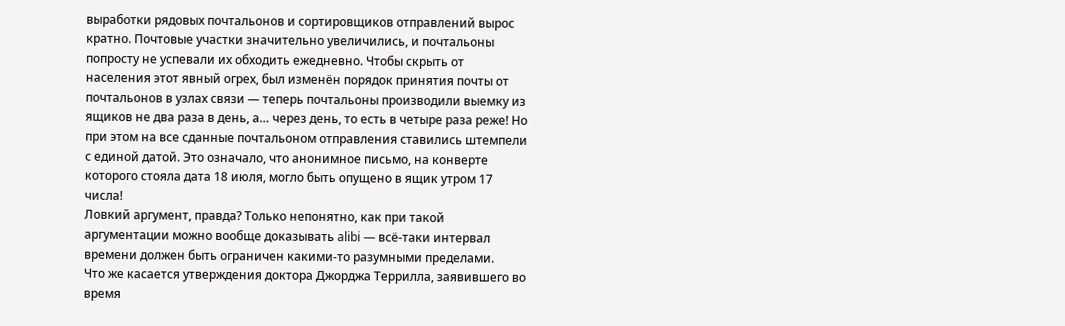выработки рядовых почтальонов и сортировщиков отправлений вырос кратно. Почтовые участки значительно увеличились, и почтальоны попросту не успевали их обходить ежедневно. Чтобы скрыть от населения этот явный огрех, был изменён порядок принятия почты от почтальонов в узлах связи — теперь почтальоны производили выемку из ящиков не два раза в день, а… через день, то есть в четыре раза реже! Но при этом на все сданные почтальоном отправления ставились штемпели с единой датой. Это означало, что анонимное письмо, на конверте которого стояла дата 18 июля, могло быть опущено в ящик утром 17 числа!
Ловкий аргумент, правда? Только непонятно, как при такой аргументации можно вообще доказывать alibi — всё-таки интервал времени должен быть ограничен какими-то разумными пределами.
Что же касается утверждения доктора Джорджа Террилла, заявившего во время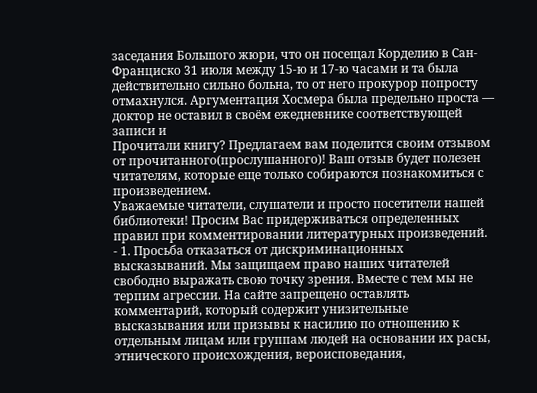заседания Большого жюри, что он посещал Корделию в Сан-Франциско 31 июля между 15-ю и 17-ю часами и та была действительно сильно больна, то от него прокурор попросту отмахнулся. Аргументация Хосмера была предельно проста — доктор не оставил в своём ежедневнике соответствующей записи и
Прочитали книгу? Предлагаем вам поделится своим отзывом от прочитанного(прослушанного)! Ваш отзыв будет полезен читателям, которые еще только собираются познакомиться с произведением.
Уважаемые читатели, слушатели и просто посетители нашей библиотеки! Просим Вас придерживаться определенных правил при комментировании литературных произведений.
- 1. Просьба отказаться от дискриминационных высказываний. Мы защищаем право наших читателей свободно выражать свою точку зрения. Вместе с тем мы не терпим агрессии. На сайте запрещено оставлять комментарий, который содержит унизительные высказывания или призывы к насилию по отношению к отдельным лицам или группам людей на основании их расы, этнического происхождения, вероисповедания,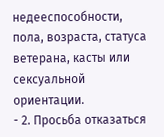недееспособности, пола, возраста, статуса ветерана, касты или сексуальной ориентации.
- 2. Просьба отказаться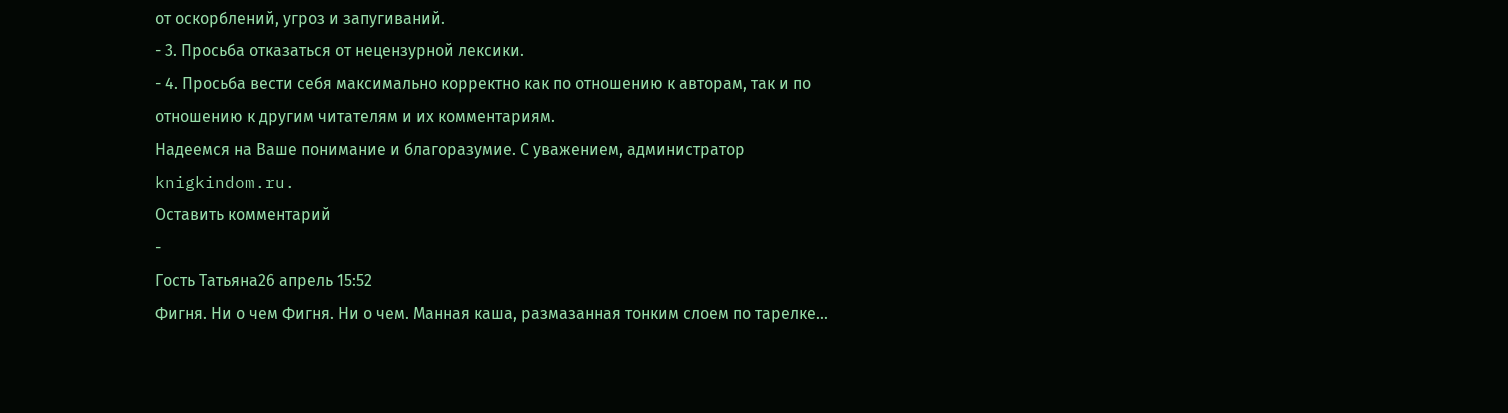от оскорблений, угроз и запугиваний.
- 3. Просьба отказаться от нецензурной лексики.
- 4. Просьба вести себя максимально корректно как по отношению к авторам, так и по отношению к другим читателям и их комментариям.
Надеемся на Ваше понимание и благоразумие. С уважением, администратор knigkindom.ru.
Оставить комментарий
-
Гость Татьяна26 апрель 15:52
Фигня. Ни о чем Фигня. Ни о чем. Манная каша, размазанная тонким слоем по тарелке...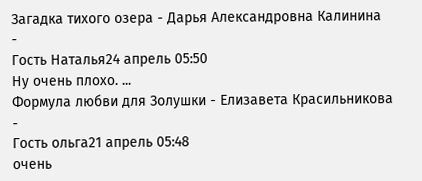Загадка тихого озера - Дарья Александровна Калинина
-
Гость Наталья24 апрель 05:50
Ну очень плохо. ...
Формула любви для Золушки - Елизавета Красильникова
-
Гость ольга21 апрель 05:48
очень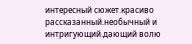интересный сюжет.красиво рассказанный.необычный и интригующий.дающий волю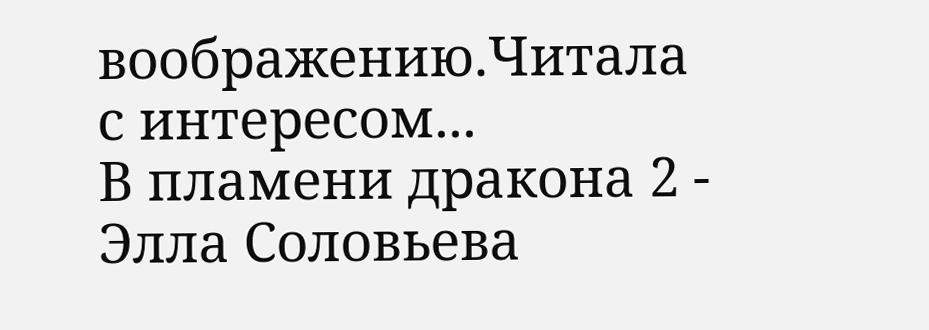воображению.Читала с интересом...
В пламени дракона 2 - Элла Соловьева